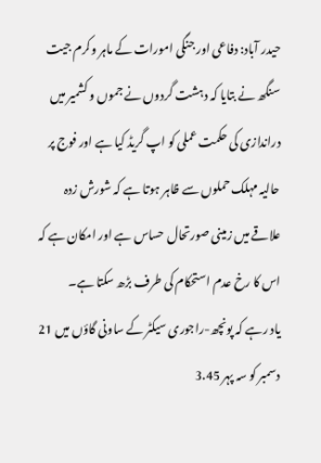حیدر آباد: دفاعی اور جنگی امورات کے ماہر وکرم جیت سنگھ نے بتایا کہ دہشت گردوں نے جموں و کشمیر میں دراندازی کی حکمت عملی کو اپ گریڈ کیا ہے اور فوج پر حالیہ مہلک حملوں سے ظاہر ہوتا ہے کہ شورش زدہ علاقے میں زمینی صورتحال حساس ہے اور امکان ہے کہ اس کا رخ عدم استحکام کی طرف بڑھ سکتا ہے۔
یاد رہے کہ پونچھ-راجوری سیکٹر کے ساونی گاؤں میں 21 دسمبر کو سہ پہر 3.45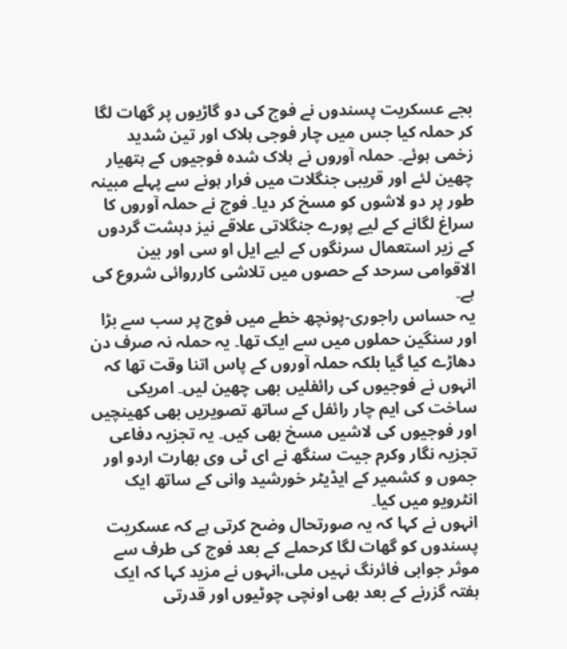بجے عسکریت پسندوں نے فوج کی دو گاڑیوں پر گھات لگا کر حملہ کیا جس میں چار فوجی ہلاک اور تین شدید زخمی ہوئے۔ حملہ آوروں نے ہلاک شدہ فوجیوں کے ہتھیار چھین لئے اور قریبی جنگلات میں فرار ہونے سے پہلے مبینہ طور پر دو لاشوں کو مسخ کر دیا۔ فوج نے حملہ آوروں کا سراغ لگانے کے لیے پورے جنگلاتی علاقے نیز دہشت گردوں کے زیر استعمال سرنگوں کے لیے ایل او سی اور بین الاقوامی سرحد کے حصوں میں تلاشی کارروائی شروع کی ہے۔
یہ حساس راجوری-پونچھ خطے میں فوج پر سب سے بڑا اور سنگین حملوں میں سے ایک تھا۔ یہ حملہ نہ صرف دن دھاڑے کیا گیا بلکہ حملہ آوروں کے پاس اتنا وقت تھا کہ انہوں نے فوجیوں کی رائفلیں بھی چھین لیں۔ امریکی ساخت کی ایم چار رائفل کے ساتھ تصویریں بھی کھینچیں اور فوجیوں کی لاشیں مسخ بھی کیں۔ یہ تجزیہ دفاعی تجزیہ نگار وکرم جیت سنگھ نے ای ٹی وی بھارت اردو اور جموں و کشمیر کے ایڈیٹر خورشید وانی کے ساتھ ایک انٹرویو میں کیا۔
انہوں نے کہا کہ یہ صورتحال وضح کرتی ہے کہ عسکریت پسندوں کو گھات لگا کرحملے کے بعد فوج کی طرف سے موثر جوابی فائرنگ نہیں ملی،انہوں نے مزید کہا کہ ایک ہفتہ گزرنے کے بعد بھی اونچی چوٹیوں اور قدرتی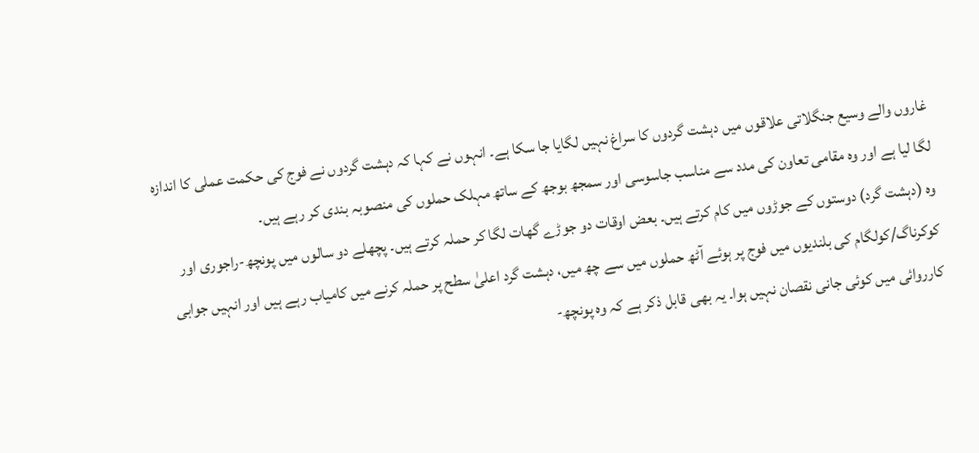غاروں والے وسیع جنگلاتی علاقوں میں دہشت گردوں کا سراغ نہیں لگایا جا سکا ہے۔ انہوں نے کہا کہ دہشت گردوں نے فوج کی حکمت عملی کا اندازہ لگا لیا ہے اور وہ مقامی تعاون کی مدد سے مناسب جاسوسی اور سمجھ بوجھ کے ساتھ مہلک حملوں کی منصوبہ بندی کر رہے ہیں۔
وہ (دہشت گرد) دوستوں کے جوڑوں میں کام کرتے ہیں۔ بعض اوقات دو جوڑے گھات لگا کر حملہ کرتے ہیں۔ پچھلے دو سالوں میں پونچھ-راجوری اور کوکرناگ/کولگام کی بلندیوں میں فوج پر ہوئے آٹھ حملوں میں سے چھ میں، دہشت گرد اعلیٰ سطح پر حملہ کرنے میں کامیاب رہے ہیں اور انہیں جوابی کارروائی میں کوئی جانی نقصان نہیں ہوا۔ یہ بھی قابل ذکر ہے کہ وہ پونچھ-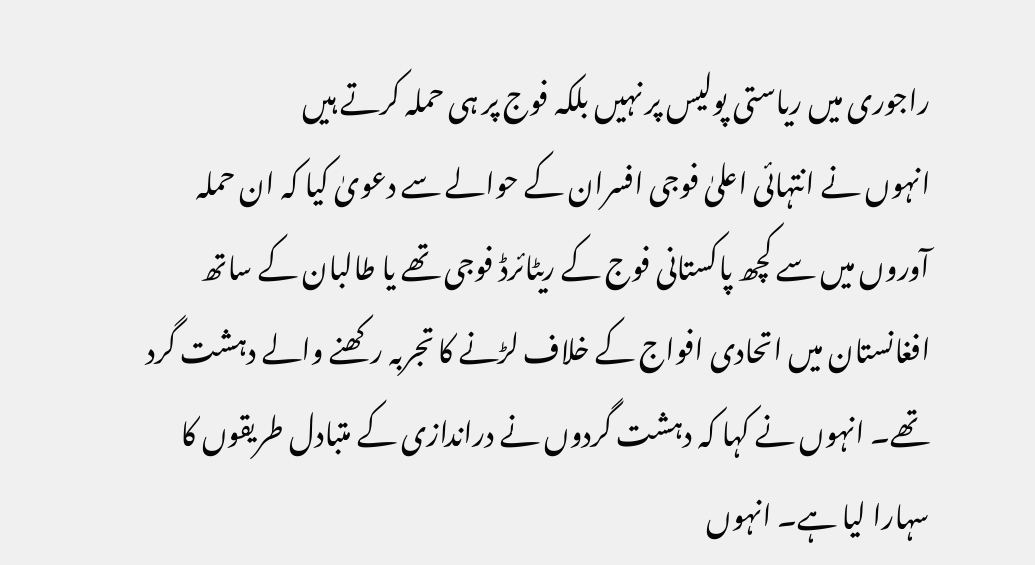راجوری میں ریاستی پولیس پر نہیں بلکہ فوج پر ہی حملہ کرتے ہیں
انہوں نے انتہائی اعلیٰ فوجی افسران کے حوالے سے دعویٰ کیا کہ ان حملہ آوروں میں سے کچھ پاکستانی فوج کے ریٹائرڈ فوجی تھے یا طالبان کے ساتھ افغانستان میں اتحادی افواج کے خلاف لڑنے کا تجربہ رکھنے والے دہشت گرد تھے۔ انہوں نے کہا کہ دہشت گردوں نے دراندازی کے متبادل طریقوں کا سہارا لیا ہے۔ انہوں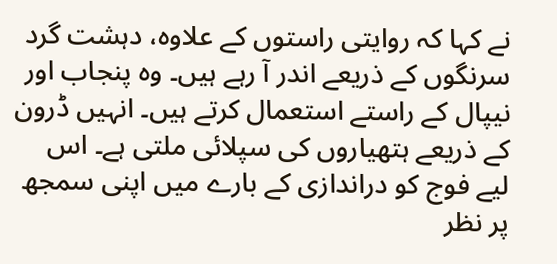نے کہا کہ روایتی راستوں کے علاوہ، دہشت گرد سرنگوں کے ذریعے اندر آ رہے ہیں۔ وہ پنجاب اور نیپال کے راستے استعمال کرتے ہیں۔ انہیں ڈرون کے ذریعے ہتھیاروں کی سپلائی ملتی ہے۔ اس لیے فوج کو دراندازی کے بارے میں اپنی سمجھ پر نظر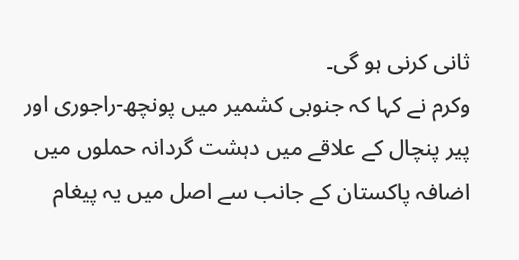ثانی کرنی ہو گی۔
وکرم نے کہا کہ جنوبی کشمیر میں پونچھ-راجوری اور پیر پنچال کے علاقے میں دہشت گردانہ حملوں میں اضافہ پاکستان کے جانب سے اصل میں یہ پیغام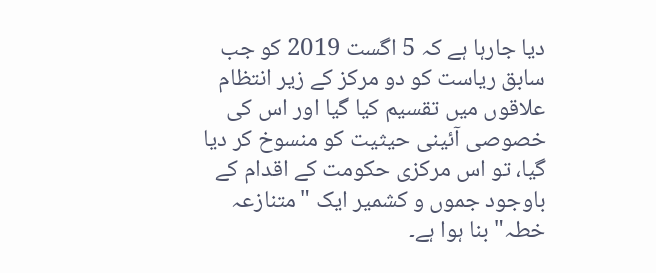دیا جارہا ہے کہ 5 اگست 2019 کو جب سابق ریاست کو دو مرکز کے زیر انتظام علاقوں میں تقسیم کیا گیا اور اس کی خصوصی آئینی حیثیت کو منسوخ کر دیا گیا، تو اس مرکزی حکومت کے اقدام کے باوجود جموں و کشمیر ایک "متنازعہ خطہ" بنا ہوا ہے۔